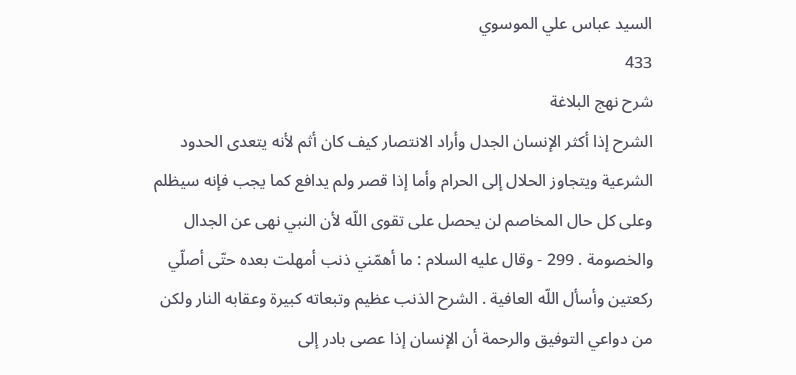السيد عباس علي الموسوي
433
شرح نهج البلاغة
الشرح إذا أكثر الإنسان الجدل وأراد الانتصار كيف كان أثم لأنه يتعدى الحدود الشرعية ويتجاوز الحلال إلى الحرام وأما إذا قصر ولم يدافع كما يجب فإنه سيظلم وعلى كل حال المخاصم لن يحصل على تقوى اللّه لأن النبي نهى عن الجدال والخصومة . 299 - وقال عليه السلام : ما أهمّني ذنب أمهلت بعده حتّى أصلّي ركعتين وأسأل اللّه العافية . الشرح الذنب عظيم وتبعاته كبيرة وعقابه النار ولكن من دواعي التوفيق والرحمة أن الإنسان إذا عصى بادر إلى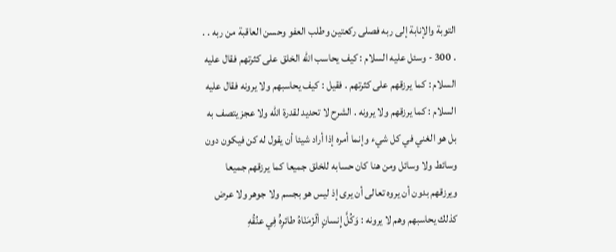التوبة والإنابة إلى ربه فصلى ركعتين وطلب العفو وحسن العاقبة من ربه . . . 300 - وسئل عليه السلام : كيف يحاسب اللّه الخلق على كثرتهم فقال عليه السلام : كما يرزقهم على كثرتهم . فقيل : كيف يحاسبهم ولا يرونه فقال عليه السلام : كما يرزقهم ولا يرونه . الشرح لا تحديد لقدرة اللّه ولا عجز يتصف به بل هو الغني في كل شيء وإنما أمره إذا أراد شيئا أن يقول له كن فيكون دون وسائط ولا وسائل ومن هنا كان حسابه للخلق جميعا كما يرزقهم جميعا ويرزقهم بدون أن يروه تعالى أن يرى إذ ليس هو بجسم ولا جوهر ولا عرض كذلك يحاسبهم وهم لا يرونه : وَكُلَّ إِنسانٍ ألَزْمَنْاهُ طائرِهَُ فِي عنُقُهِ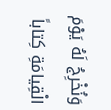وَنُخْرِجُ لَهُ يَوْمَ الْقِيامَةِ كِتاباً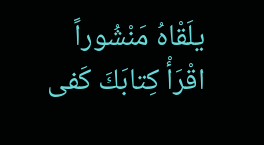يلَقْاهُ مَنْشُوراً اقْرَأْ كِتابَكَ كَفى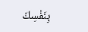بِنَفْسِكَ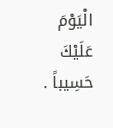الْيَوْمَ عَلَيْكَ حَسِيباً .